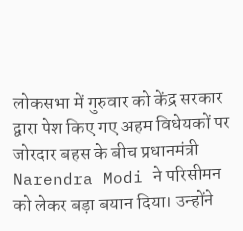लोकसभा में गुरुवार को केंद्र सरकार द्वारा पेश किए गए अहम विधेयकों पर जोरदार बहस के बीच प्रधानमंत्री Narendra Modi ने परिसीमन को लेकर बड़ा बयान दिया। उन्होंने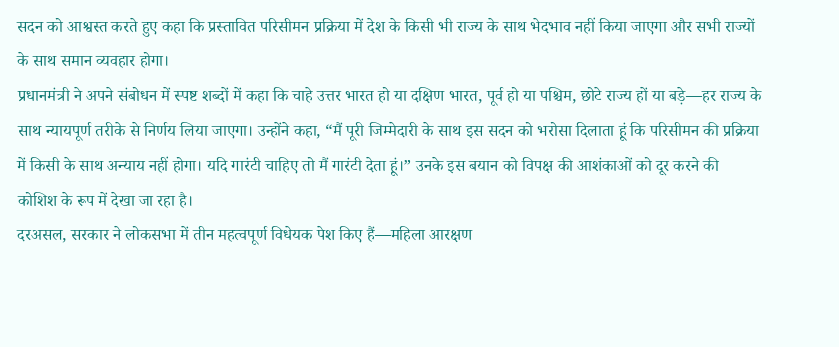सदन को आश्वस्त करते हुए कहा कि प्रस्तावित परिसीमन प्रक्रिया में देश के किसी भी राज्य के साथ भेदभाव नहीं किया जाएगा और सभी राज्यों के साथ समान व्यवहार होगा।
प्रधानमंत्री ने अपने संबोधन में स्पष्ट शब्दों में कहा कि चाहे उत्तर भारत हो या दक्षिण भारत, पूर्व हो या पश्चिम, छोटे राज्य हों या बड़े—हर राज्य के साथ न्यायपूर्ण तरीके से निर्णय लिया जाएगा। उन्होंने कहा, “मैं पूरी जिम्मेदारी के साथ इस सदन को भरोसा दिलाता हूं कि परिसीमन की प्रक्रिया में किसी के साथ अन्याय नहीं होगा। यदि गारंटी चाहिए तो मैं गारंटी देता हूं।” उनके इस बयान को विपक्ष की आशंकाओं को दूर करने की कोशिश के रूप में देखा जा रहा है।
दरअसल, सरकार ने लोकसभा में तीन महत्वपूर्ण विधेयक पेश किए हैं—महिला आरक्षण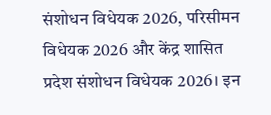संशोधन विधेयक 2026, परिसीमन विधेयक 2026 और केंद्र शासित प्रदेश संशोधन विधेयक 2026। इन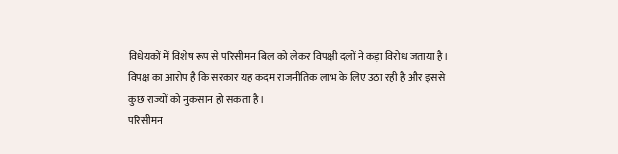विधेयकों में विशेष रूप से परिसीमन बिल को लेकर विपक्षी दलों ने कड़ा विरोध जताया है। विपक्ष का आरोप है कि सरकार यह कदम राजनीतिक लाभ के लिए उठा रही है और इससे कुछ राज्यों को नुकसान हो सकता है।
परिसीमन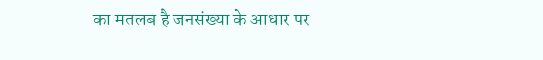का मतलब है जनसंख्या के आधार पर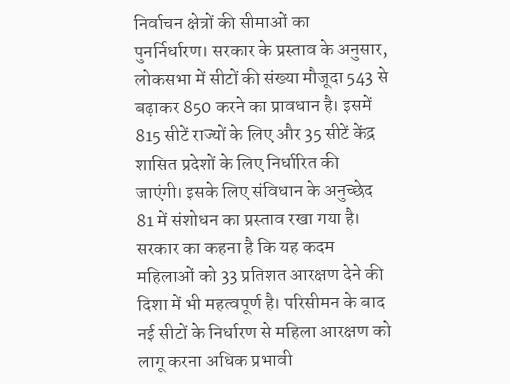निर्वाचन क्षेत्रों की सीमाओं का पुनर्निर्धारण। सरकार के प्रस्ताव के अनुसार, लोकसभा में सीटों की संख्या मौजूदा 543 से बढ़ाकर 850 करने का प्रावधान है। इसमें 815 सीटें राज्यों के लिए और 35 सीटें केंद्र शासित प्रदेशों के लिए निर्धारित की जाएंगी। इसके लिए संविधान के अनुच्छेद 81 में संशोधन का प्रस्ताव रखा गया है।
सरकार का कहना है कि यह कदम महिलाओं को 33 प्रतिशत आरक्षण देने की दिशा में भी महत्वपूर्ण है। परिसीमन के बाद नई सीटों के निर्धारण से महिला आरक्षण को लागू करना अधिक प्रभावी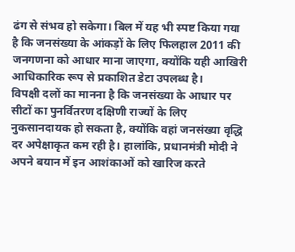ढंग से संभव हो सकेगा। बिल में यह भी स्पष्ट किया गया है कि जनसंख्या के आंकड़ों के लिए फिलहाल 2011 की जनगणना को आधार माना जाएगा, क्योंकि यही आखिरी आधिकारिक रूप से प्रकाशित डेटा उपलब्ध है।
विपक्षी दलों का मानना है कि जनसंख्या के आधार पर सीटों का पुनर्वितरण दक्षिणी राज्यों के लिए नुकसानदायक हो सकता है, क्योंकि वहां जनसंख्या वृद्धि दर अपेक्षाकृत कम रही है। हालांकि, प्रधानमंत्री मोदी ने अपने बयान में इन आशंकाओं को खारिज करते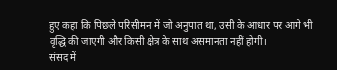हुए कहा कि पिछले परिसीमन में जो अनुपात था, उसी के आधार पर आगे भी वृद्धि की जाएगी और किसी क्षेत्र के साथ असमानता नहीं होगी।
संसद में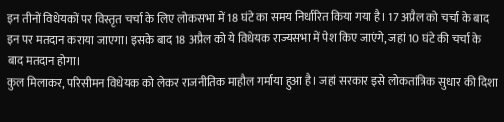इन तीनों विधेयकों पर विस्तृत चर्चा के लिए लोकसभा में 18 घंटे का समय निर्धारित किया गया है। 17 अप्रैल को चर्चा के बाद इन पर मतदान कराया जाएगा। इसके बाद 18 अप्रैल को ये विधेयक राज्यसभा में पेश किए जाएंगे, जहां 10 घंटे की चर्चा के बाद मतदान होगा।
कुल मिलाकर, परिसीमन विधेयक को लेकर राजनीतिक माहौल गर्माया हुआ है। जहां सरकार इसे लोकतांत्रिक सुधार की दिशा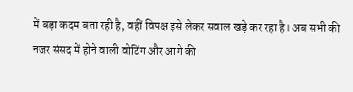में बड़ा कदम बता रही है, वहीं विपक्ष इसे लेकर सवाल खड़े कर रहा है। अब सभी की नजर संसद में होने वाली वोटिंग और आगे की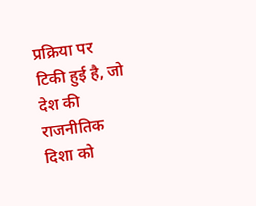प्रक्रिया पर टिकी हुई है, जो देश की राजनीतिक दिशा को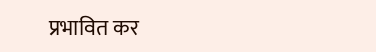प्रभावित कर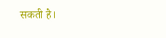सकती है।